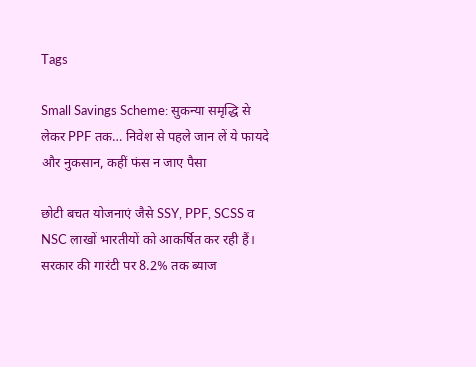Tags

Small Savings Scheme: सुकन्या समृद्धि से लेकर PPF तक… निवेश से पहले जान लें ये फायदे और नुकसान, कहीं फंस न जाए पैसा

छोटी बचत योजनाएं जैसे SSY, PPF, SCSS व NSC लाखों भारतीयों को आकर्षित कर रही हैं। सरकार की गारंटी पर 8.2% तक ब्याज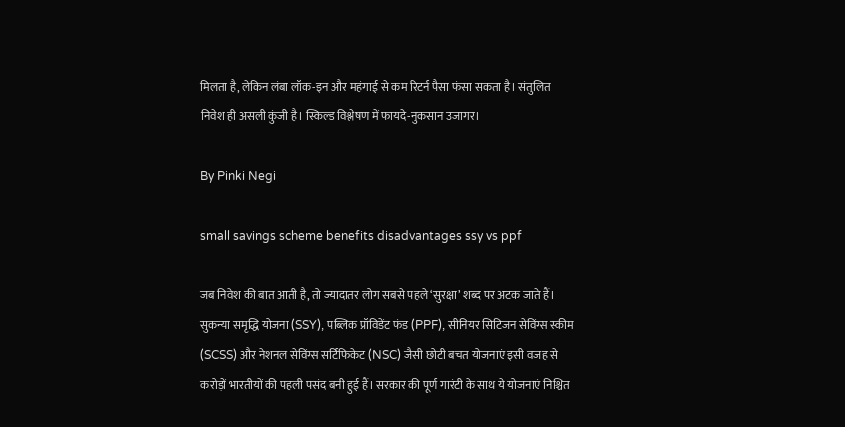मिलता है, लेकिन लंबा लॉक-इन और महंगाई से कम रिटर्न पैसा फंसा सकता है। संतुलित निवेश ही असली कुंजी है। स्किल्ड विश्लेषण में फायदे-नुकसान उजागर।

By Pinki Negi

small savings scheme benefits disadvantages ssy vs ppf

जब निवेश की बात आती है, तो ज्यादातर लोग सबसे पहले ‘सुरक्षा’ शब्द पर अटक जाते हैं। सुकन्या समृद्धि योजना (SSY), पब्लिक प्रॉविडेंट फंड (PPF), सीनियर सिटिजन सेविंग्स स्कीम (SCSS) और नेशनल सेविंग्स सर्टिफिकेट (NSC) जैसी छोटी बचत योजनाएं इसी वजह से करोड़ों भारतीयों की पहली पसंद बनी हुई हैं। सरकार की पूर्ण गारंटी के साथ ये योजनाएं निश्चित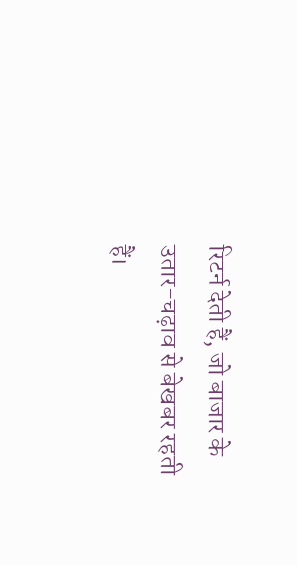रिटर्न देती हैं, जो बाजार के उतार-चढ़ाव से बेखबर रहती हैं।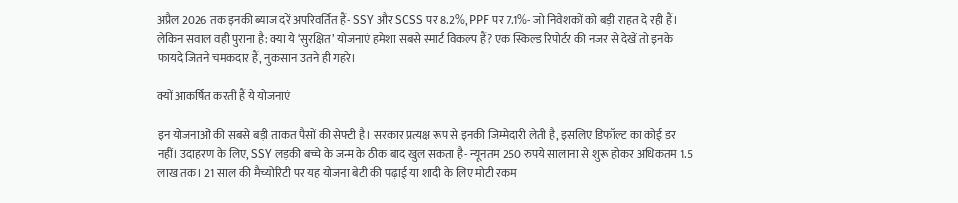अप्रैल 2026 तक इनकी ब्याज दरें अपरिवर्तित हैं- SSY और SCSS पर 8.2%, PPF पर 7.1%- जो निवेशकों को बड़ी राहत दे रही हैं। लेकिन सवाल वही पुराना है: क्या ये ‘सुरक्षित’ योजनाएं हमेशा सबसे स्मार्ट विकल्प हैं? एक स्किल्ड रिपोर्टर की नजर से देखें तो इनके फायदे जितने चमकदार हैं, नुकसान उतने ही गहरे।

क्यों आकर्षित करती हैं ये योजनाएं

इन योजनाओं की सबसे बड़ी ताकत पैसों की सेफ्टी है। सरकार प्रत्यक्ष रूप से इनकी जिम्मेदारी लेती है, इसलिए डिफॉल्ट का कोई डर नहीं। उदाहरण के लिए, SSY लड़की बच्चे के जन्म के ठीक बाद खुल सकता है- न्यूनतम 250 रुपये सालाना से शुरू होकर अधिकतम 1.5 लाख तक। 21 साल की मैच्योरिटी पर यह योजना बेटी की पढ़ाई या शादी के लिए मोटी रकम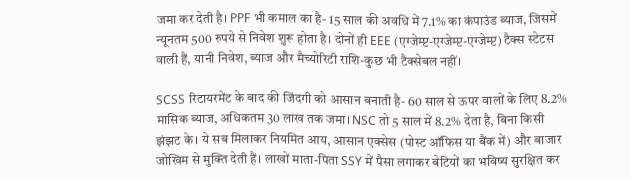जमा कर देती है। PPF भी कमाल का है- 15 साल की अवधि में 7.1% का कंपाउंड ब्याज, जिसमें न्यूनतम 500 रुपये से निवेश शुरू होता है। दोनों ही EEE (एग्जेम्प्ट-एग्जेम्प्ट-एग्जेम्प्ट) टैक्स स्टेटस वाली हैं, यानी निवेश, ब्याज और मैच्योरिटी राशि-कुछ भी टैक्सेबल नहीं।

SCSS रिटायरमेंट के बाद की जिंदगी को आसान बनाती है- 60 साल से ऊपर वालों के लिए 8.2% मासिक ब्याज, अधिकतम 30 लाख तक जमा। NSC तो 5 साल में 8.2% देता है, बिना किसी झंझट के। ये सब मिलाकर नियमित आय, आसान एक्सेस (पोस्ट ऑफिस या बैंक में) और बाजार जोखिम से मुक्ति देती हैं। लाखों माता-पिता SSY में पैसा लगाकर बेटियों का भविष्य सुरक्षित कर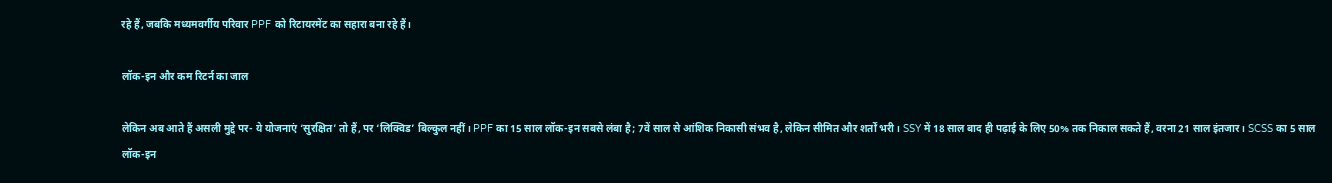रहे हैं, जबकि मध्यमवर्गीय परिवार PPF को रिटायरमेंट का सहारा बना रहे हैं।

लॉक-इन और कम रिटर्न का जाल

लेकिन अब आते हैं असली मुद्दे पर- ये योजनाएं ‘सुरक्षित’ तो हैं, पर ‘लिक्विड’ बिल्कुल नहीं। PPF का 15 साल लॉक-इन सबसे लंबा है; 7वें साल से आंशिक निकासी संभव है, लेकिन सीमित और शर्तों भरी। SSY में 18 साल बाद ही पढ़ाई के लिए 50% तक निकाल सकते हैं, वरना 21 साल इंतजार। SCSS का 5 साल लॉक-इन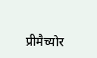प्रीमैच्योर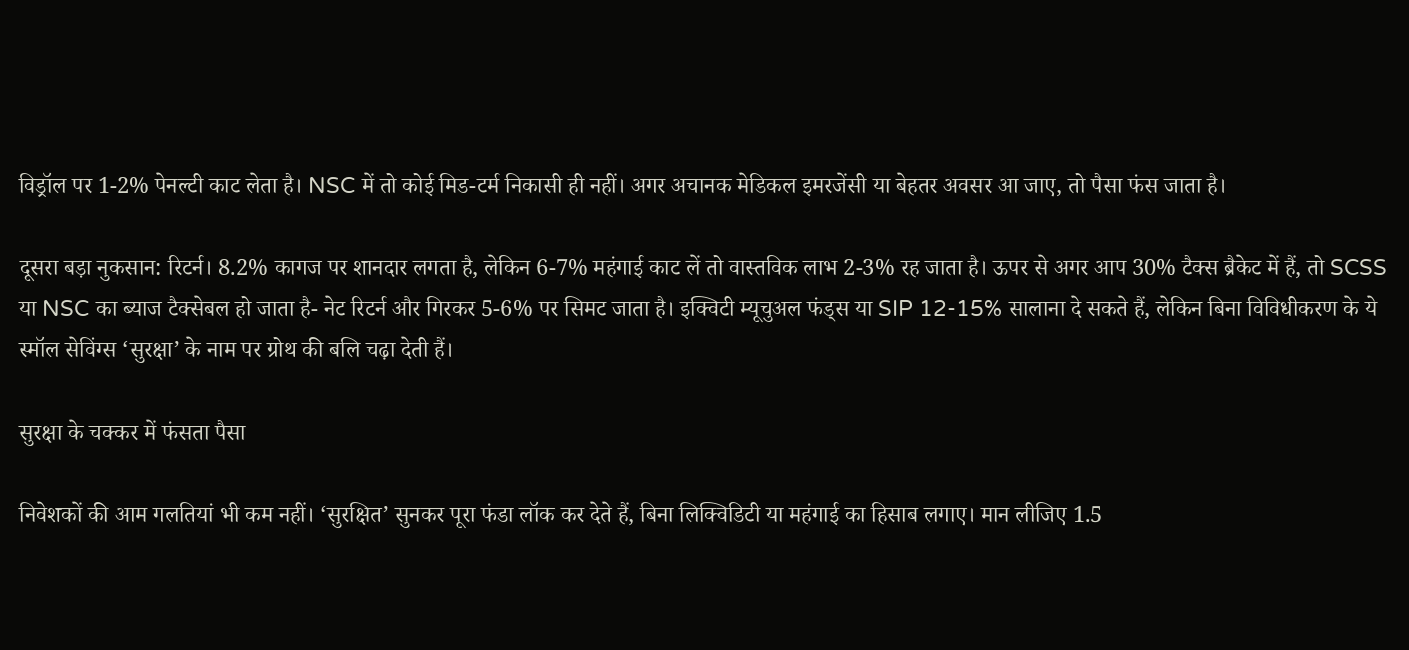विड्रॉल पर 1-2% पेनल्टी काट लेता है। NSC में तो कोई मिड-टर्म निकासी ही नहीं। अगर अचानक मेडिकल इमरजेंसी या बेहतर अवसर आ जाए, तो पैसा फंस जाता है।

दूसरा बड़ा नुकसान: रिटर्न। 8.2% कागज पर शानदार लगता है, लेकिन 6-7% महंगाई काट लें तो वास्तविक लाभ 2-3% रह जाता है। ऊपर से अगर आप 30% टैक्स ब्रैकेट में हैं, तो SCSS या NSC का ब्याज टैक्सेबल हो जाता है- नेट रिटर्न और गिरकर 5-6% पर सिमट जाता है। इक्विटी म्यूचुअल फंड्स या SIP 12-15% सालाना दे सकते हैं, लेकिन बिना विविधीकरण के ये स्मॉल सेविंग्स ‘सुरक्षा’ के नाम पर ग्रोथ की बलि चढ़ा देती हैं।

सुरक्षा के चक्कर में फंसता पैसा

निवेशकों की आम गलतियां भी कम नहीं। ‘सुरक्षित’ सुनकर पूरा फंडा लॉक कर देते हैं, बिना लिक्विडिटी या महंगाई का हिसाब लगाए। मान लीजिए 1.5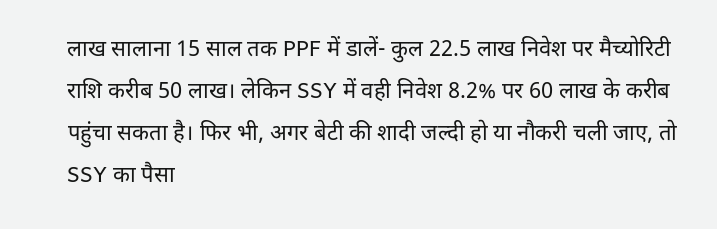लाख सालाना 15 साल तक PPF में डालें- कुल 22.5 लाख निवेश पर मैच्योरिटी राशि करीब 50 लाख। लेकिन SSY में वही निवेश 8.2% पर 60 लाख के करीब पहुंचा सकता है। फिर भी, अगर बेटी की शादी जल्दी हो या नौकरी चली जाए, तो SSY का पैसा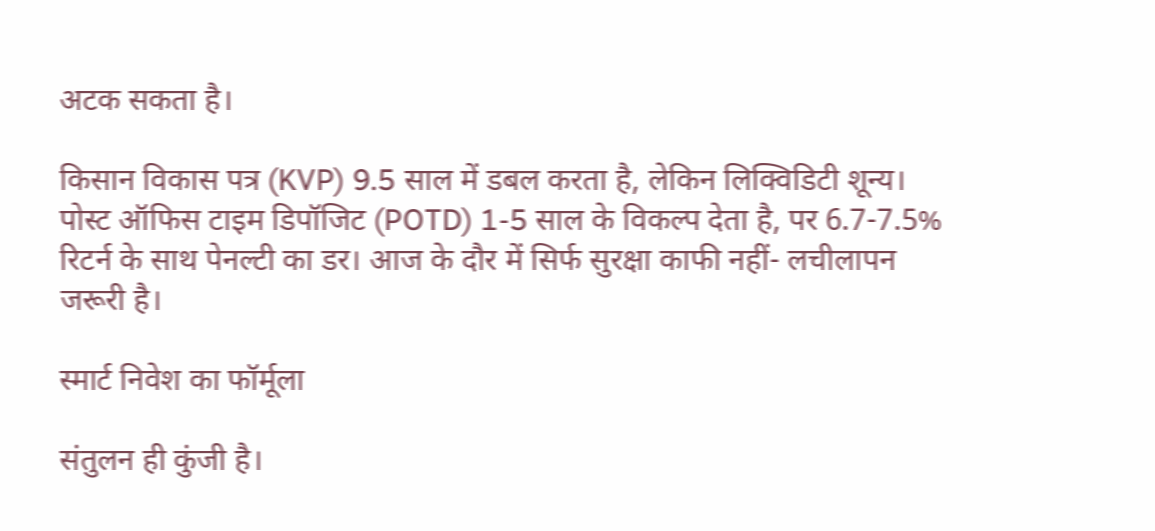अटक सकता है।

किसान विकास पत्र (KVP) 9.5 साल में डबल करता है, लेकिन लिक्विडिटी शून्य। पोस्ट ऑफिस टाइम डिपॉजिट (POTD) 1-5 साल के विकल्प देता है, पर 6.7-7.5% रिटर्न के साथ पेनल्टी का डर। आज के दौर में सिर्फ सुरक्षा काफी नहीं- लचीलापन जरूरी है।

स्मार्ट निवेश का फॉर्मूला

संतुलन ही कुंजी है।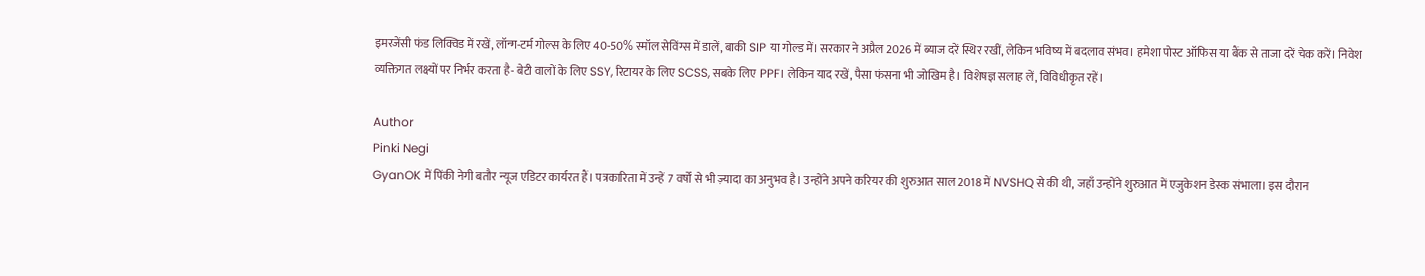इमरजेंसी फंड लिक्विड में रखें, लॉन्ग-टर्म गोल्स के लिए 40-50% स्मॉल सेविंग्स में डालें, बाकी SIP या गोल्ड में। सरकार ने अप्रैल 2026 में ब्याज दरें स्थिर रखीं, लेकिन भविष्य में बदलाव संभव। हमेशा पोस्ट ऑफिस या बैंक से ताजा दरें चेक करें। निवेश व्यक्तिगत लक्ष्यों पर निर्भर करता है- बेटी वालों के लिए SSY, रिटायर के लिए SCSS, सबके लिए PPF। लेकिन याद रखें, पैसा फंसना भी जोखिम है। विशेषज्ञ सलाह लें, विविधीकृत रहें।

Author
Pinki Negi
GyanOK में पिंकी नेगी बतौर न्यूज एडिटर कार्यरत हैं। पत्रकारिता में उन्हें 7 वर्षों से भी ज़्यादा का अनुभव है। उन्होंने अपने करियर की शुरुआत साल 2018 में NVSHQ से की थी, जहाँ उन्होंने शुरुआत में एजुकेशन डेस्क संभाला। इस दौरान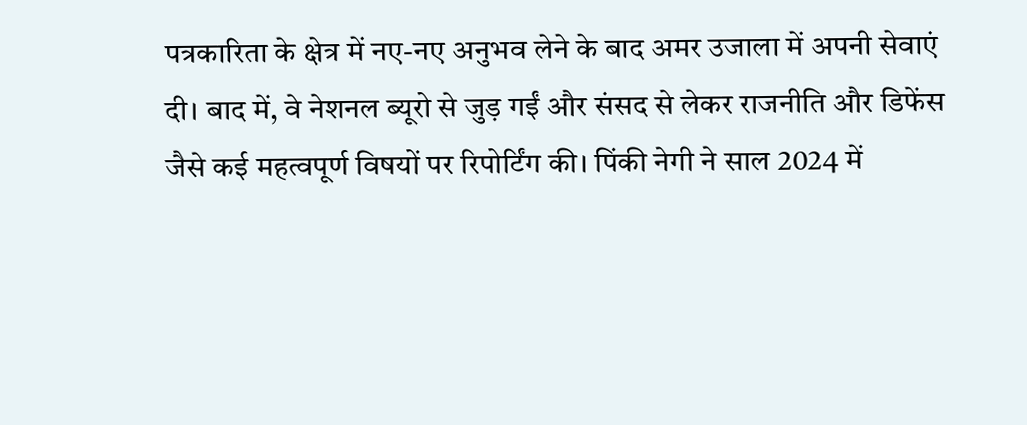पत्रकारिता के क्षेत्र में नए-नए अनुभव लेने के बाद अमर उजाला में अपनी सेवाएं दी। बाद में, वे नेशनल ब्यूरो से जुड़ गईं और संसद से लेकर राजनीति और डिफेंस जैसे कई महत्वपूर्ण विषयों पर रिपोर्टिंग की। पिंकी नेगी ने साल 2024 में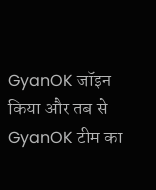GyanOK जॉइन किया और तब से GyanOK टीम का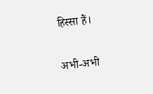हिस्सा हैं।

अभी-अभी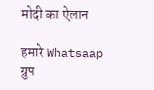मोदी का ऐलान

हमारे Whatsaap ग्रुप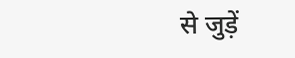से जुड़ें